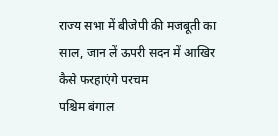राज्य सभा में बीजेपी की मजबूती का साल, जान लें ऊपरी सदन में आखिर कैसे फरहाएंगे परचम
पश्चिम बंगाल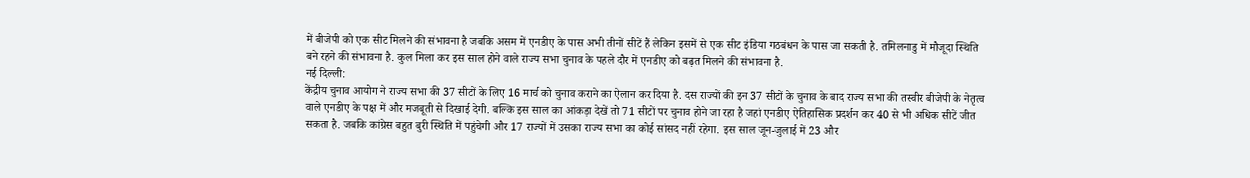में बीजेपी को एक सीट मिलने की संभावना है जबकि असम में एनडीए के पास अभी तीनों सीटें हैं लेकिन इसमें से एक सीट इंडिया गठबंधन के पास जा सकती है. तमिलनाडु में मौजूदा स्थिति बने रहने की संभावना है. कुल मिला कर इस साल होने वाले राज्य सभा चुनाव के पहले दौर में एनडीए को बढ़त मिलने की संभावना है.
नई दिल्ली:
केंद्रीय चुनाव आयोग ने राज्य सभा की 37 सीटों के लिए 16 मार्च को चुनाव कराने का ऐलान कर दिया है. दस राज्यों की इन 37 सीटों के चुनाव के बाद राज्य सभा की तस्वीर बीजेपी के नेतृत्व वाले एनडीए के पक्ष में और मजबूती से दिखाई देगी. बल्कि इस साल का आंकड़ा देखें तो 71 सीटों पर चुनाव होने जा रहा है जहां एनडीए ऐतिहासिक प्रदर्शन कर 40 से भी अधिक सीटें जीत सकता है. जबकि कांग्रेस बहुत बुरी स्थिति में पहुंचेगी और 17 राज्यों में उसका राज्य सभा का कोई सांसद नहीं रहेगा. इस साल जून-जुलाई में 23 और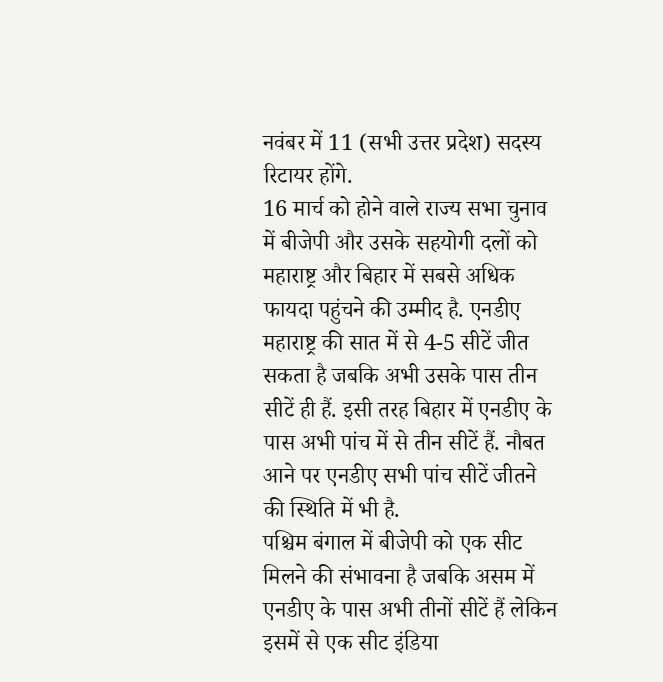नवंबर में 11 (सभी उत्तर प्रदेश) सदस्य रिटायर होंगे.
16 मार्च को होने वाले राज्य सभा चुनाव में बीजेपी और उसके सहयोगी दलों को महाराष्ट्र और बिहार में सबसे अधिक फायदा पहुंचने की उम्मीद है. एनडीए महाराष्ट्र की सात में से 4-5 सीटें जीत सकता है जबकि अभी उसके पास तीन सीटें ही हैं. इसी तरह बिहार में एनडीए के पास अभी पांच में से तीन सीटें हैं. नौबत आने पर एनडीए सभी पांच सीटें जीतने की स्थिति में भी है.
पश्चिम बंगाल में बीजेपी को एक सीट मिलने की संभावना है जबकि असम में एनडीए के पास अभी तीनों सीटें हैं लेकिन इसमें से एक सीट इंडिया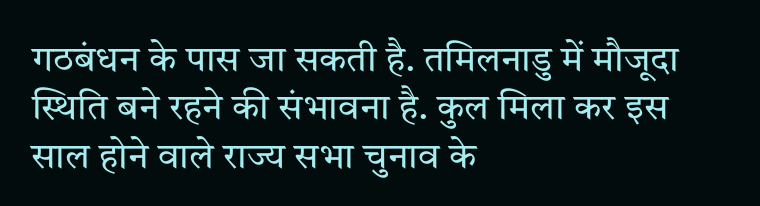गठबंधन के पास जा सकती है. तमिलनाडु में मौजूदा स्थिति बने रहने की संभावना है. कुल मिला कर इस साल होने वाले राज्य सभा चुनाव के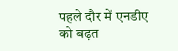पहले दौर में एनडीए को बढ़त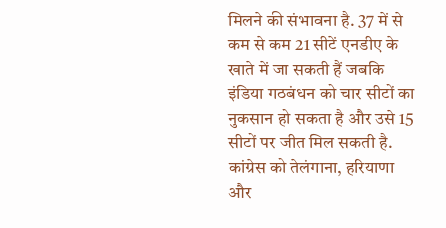मिलने की संभावना है. 37 में से कम से कम 21 सीटें एनडीए के खाते में जा सकती हैं जबकि इंडिया गठबंधन को चार सीटों का नुकसान हो सकता है और उसे 15 सीटों पर जीत मिल सकती है. कांग्रेस को तेलंगाना, हरियाणा और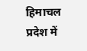हिमाचल प्रदेश में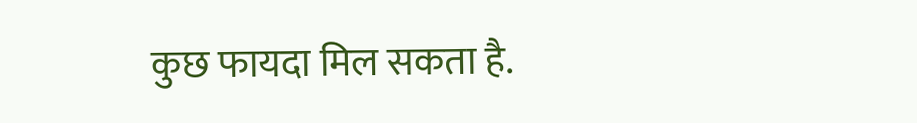कुछ फायदा मिल सकता है.